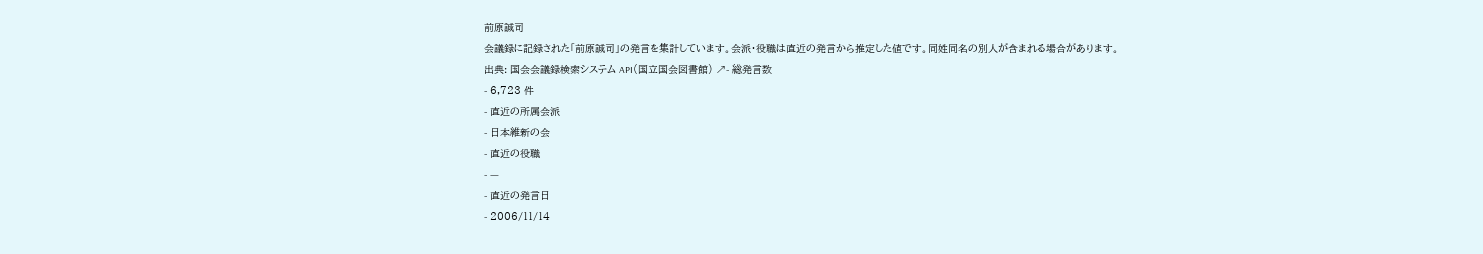前原誠司
会議録に記録された「前原誠司」の発言を集計しています。会派・役職は直近の発言から推定した値です。同姓同名の別人が含まれる場合があります。
出典: 国会会議録検索システム API(国立国会図書館) ↗- 総発言数
- 6,723 件
- 直近の所属会派
- 日本維新の会
- 直近の役職
- —
- 直近の発言日
- 2006/11/14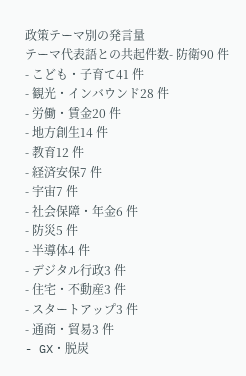政策テーマ別の発言量
テーマ代表語との共起件数- 防衛90 件
- こども・子育て41 件
- 観光・インバウンド28 件
- 労働・賃金20 件
- 地方創生14 件
- 教育12 件
- 経済安保7 件
- 宇宙7 件
- 社会保障・年金6 件
- 防災5 件
- 半導体4 件
- デジタル行政3 件
- 住宅・不動産3 件
- スタートアップ3 件
- 通商・貿易3 件
- GX・脱炭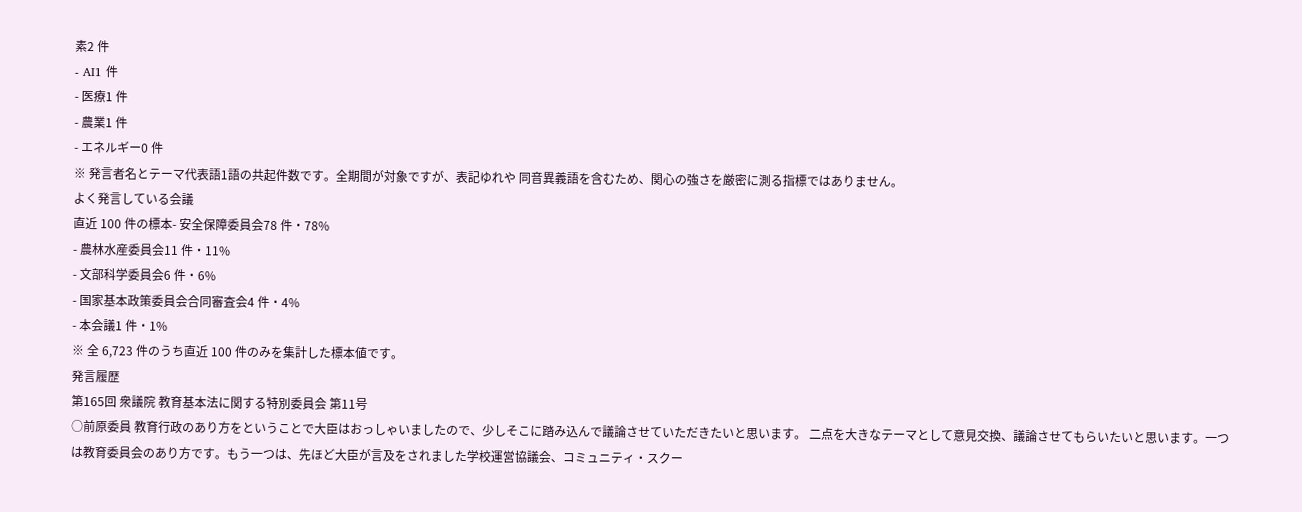素2 件
- AI1 件
- 医療1 件
- 農業1 件
- エネルギー0 件
※ 発言者名とテーマ代表語1語の共起件数です。全期間が対象ですが、表記ゆれや 同音異義語を含むため、関心の強さを厳密に測る指標ではありません。
よく発言している会議
直近 100 件の標本- 安全保障委員会78 件・78%
- 農林水産委員会11 件・11%
- 文部科学委員会6 件・6%
- 国家基本政策委員会合同審査会4 件・4%
- 本会議1 件・1%
※ 全 6,723 件のうち直近 100 件のみを集計した標本値です。
発言履歴
第165回 衆議院 教育基本法に関する特別委員会 第11号
○前原委員 教育行政のあり方をということで大臣はおっしゃいましたので、少しそこに踏み込んで議論させていただきたいと思います。 二点を大きなテーマとして意見交換、議論させてもらいたいと思います。一つは教育委員会のあり方です。もう一つは、先ほど大臣が言及をされました学校運営協議会、コミュニティ・スクー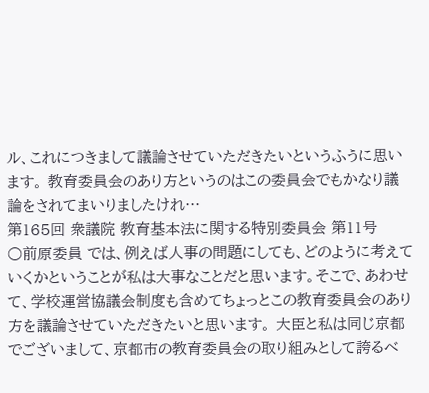ル、これにつきまして議論させていただきたいというふうに思います。 教育委員会のあり方というのはこの委員会でもかなり議論をされてまいりましたけれ…
第165回 衆議院 教育基本法に関する特別委員会 第11号
○前原委員 では、例えば人事の問題にしても、どのように考えていくかということが私は大事なことだと思います。そこで、あわせて、学校運営協議会制度も含めてちょっとこの教育委員会のあり方を議論させていただきたいと思います。 大臣と私は同じ京都でございまして、京都市の教育委員会の取り組みとして誇るべ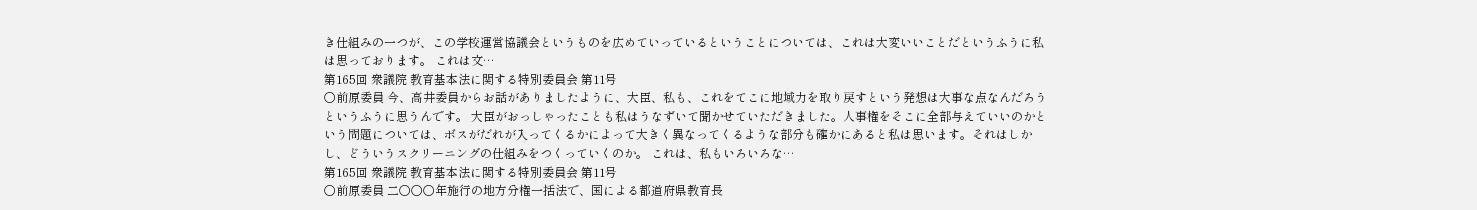き仕組みの一つが、この学校運営協議会というものを広めていっているということについては、これは大変いいことだというふうに私は思っております。 これは文…
第165回 衆議院 教育基本法に関する特別委員会 第11号
○前原委員 今、高井委員からお話がありましたように、大臣、私も、これをてこに地域力を取り戻すという発想は大事な点なんだろうというふうに思うんです。 大臣がおっしゃったことも私はうなずいて聞かせていただきました。人事権をそこに全部与えていいのかという問題については、ボスがだれが入ってくるかによって大きく異なってくるような部分も確かにあると私は思います。それはしかし、どういうスクリーニングの仕組みをつくっていくのか。 これは、私もいろいろな…
第165回 衆議院 教育基本法に関する特別委員会 第11号
○前原委員 二〇〇〇年施行の地方分権一括法で、国による都道府県教育長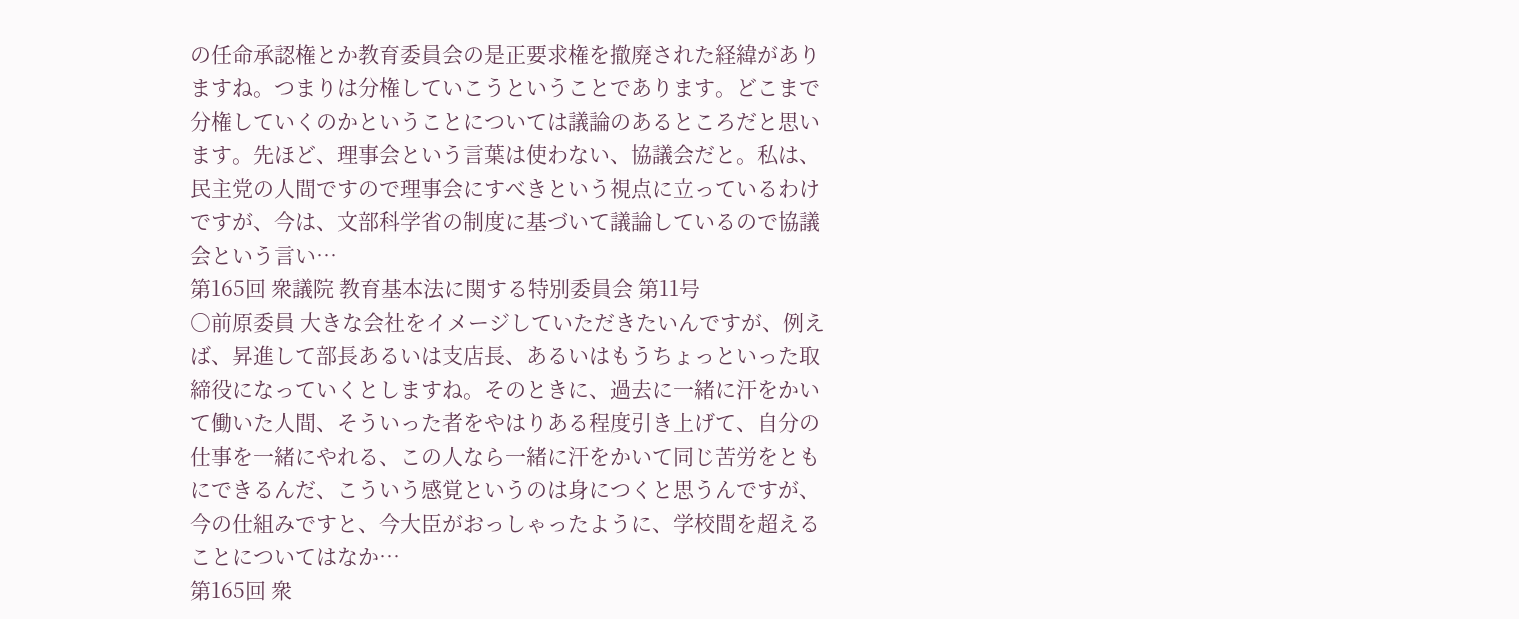の任命承認権とか教育委員会の是正要求権を撤廃された経緯がありますね。つまりは分権していこうということであります。どこまで分権していくのかということについては議論のあるところだと思います。先ほど、理事会という言葉は使わない、協議会だと。私は、民主党の人間ですので理事会にすべきという視点に立っているわけですが、今は、文部科学省の制度に基づいて議論しているので協議会という言い…
第165回 衆議院 教育基本法に関する特別委員会 第11号
○前原委員 大きな会社をイメージしていただきたいんですが、例えば、昇進して部長あるいは支店長、あるいはもうちょっといった取締役になっていくとしますね。そのときに、過去に一緒に汗をかいて働いた人間、そういった者をやはりある程度引き上げて、自分の仕事を一緒にやれる、この人なら一緒に汗をかいて同じ苦労をともにできるんだ、こういう感覚というのは身につくと思うんですが、今の仕組みですと、今大臣がおっしゃったように、学校間を超えることについてはなか…
第165回 衆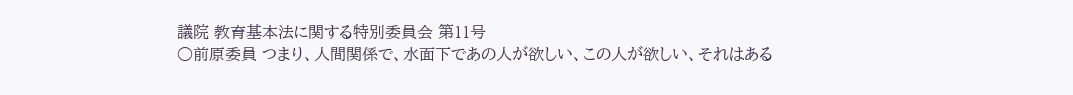議院 教育基本法に関する特別委員会 第11号
○前原委員 つまり、人間関係で、水面下であの人が欲しい、この人が欲しい、それはある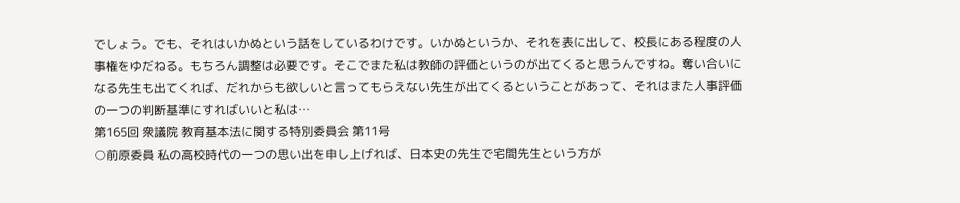でしょう。でも、それはいかぬという話をしているわけです。いかぬというか、それを表に出して、校長にある程度の人事権をゆだねる。もちろん調整は必要です。そこでまた私は教師の評価というのが出てくると思うんですね。奪い合いになる先生も出てくれば、だれからも欲しいと言ってもらえない先生が出てくるということがあって、それはまた人事評価の一つの判断基準にすればいいと私は…
第165回 衆議院 教育基本法に関する特別委員会 第11号
○前原委員 私の高校時代の一つの思い出を申し上げれば、日本史の先生で宅間先生という方が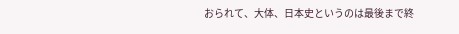おられて、大体、日本史というのは最後まで終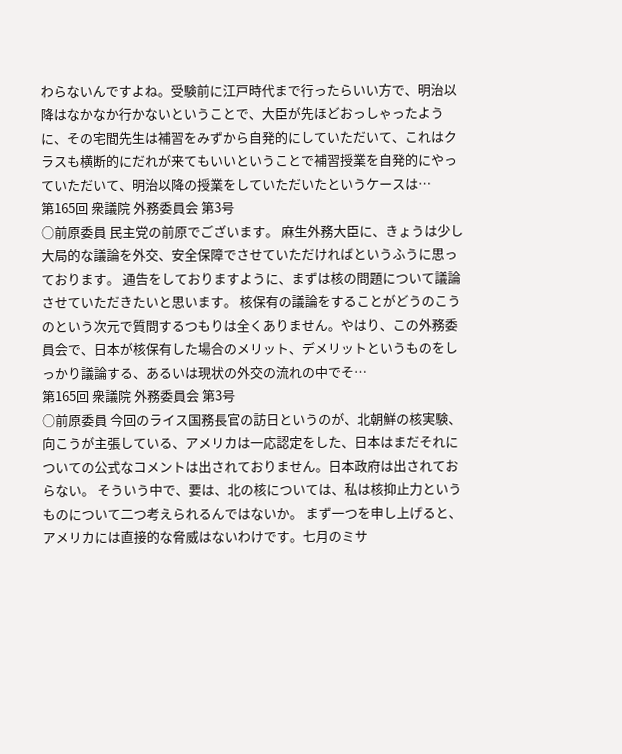わらないんですよね。受験前に江戸時代まで行ったらいい方で、明治以降はなかなか行かないということで、大臣が先ほどおっしゃったように、その宅間先生は補習をみずから自発的にしていただいて、これはクラスも横断的にだれが来てもいいということで補習授業を自発的にやっていただいて、明治以降の授業をしていただいたというケースは…
第165回 衆議院 外務委員会 第3号
○前原委員 民主党の前原でございます。 麻生外務大臣に、きょうは少し大局的な議論を外交、安全保障でさせていただければというふうに思っております。 通告をしておりますように、まずは核の問題について議論させていただきたいと思います。 核保有の議論をすることがどうのこうのという次元で質問するつもりは全くありません。やはり、この外務委員会で、日本が核保有した場合のメリット、デメリットというものをしっかり議論する、あるいは現状の外交の流れの中でそ…
第165回 衆議院 外務委員会 第3号
○前原委員 今回のライス国務長官の訪日というのが、北朝鮮の核実験、向こうが主張している、アメリカは一応認定をした、日本はまだそれについての公式なコメントは出されておりません。日本政府は出されておらない。 そういう中で、要は、北の核については、私は核抑止力というものについて二つ考えられるんではないか。 まず一つを申し上げると、アメリカには直接的な脅威はないわけです。七月のミサ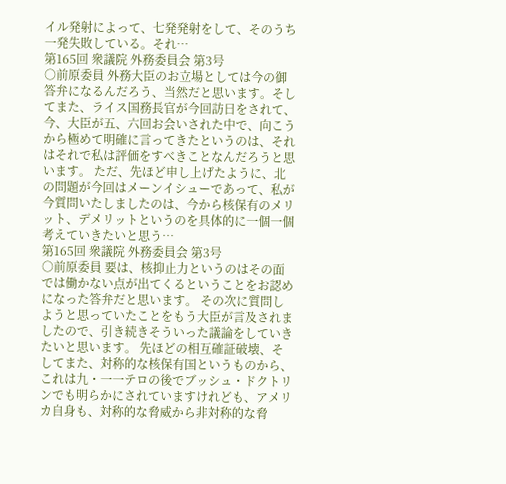イル発射によって、七発発射をして、そのうち一発失敗している。それ…
第165回 衆議院 外務委員会 第3号
○前原委員 外務大臣のお立場としては今の御答弁になるんだろう、当然だと思います。そしてまた、ライス国務長官が今回訪日をされて、今、大臣が五、六回お会いされた中で、向こうから極めて明確に言ってきたというのは、それはそれで私は評価をすべきことなんだろうと思います。 ただ、先ほど申し上げたように、北の問題が今回はメーンイシューであって、私が今質問いたしましたのは、今から核保有のメリット、デメリットというのを具体的に一個一個考えていきたいと思う…
第165回 衆議院 外務委員会 第3号
○前原委員 要は、核抑止力というのはその面では働かない点が出てくるということをお認めになった答弁だと思います。 その次に質問しようと思っていたことをもう大臣が言及されましたので、引き続きそういった議論をしていきたいと思います。 先ほどの相互確証破壊、そしてまた、対称的な核保有国というものから、これは九・一一テロの後でブッシュ・ドクトリンでも明らかにされていますけれども、アメリカ自身も、対称的な脅威から非対称的な脅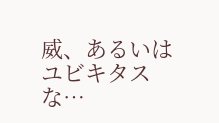威、あるいはユビキタスな…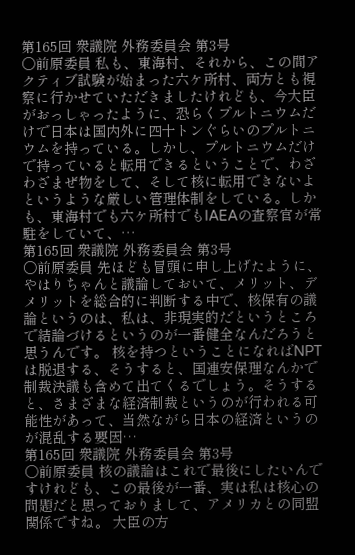第165回 衆議院 外務委員会 第3号
○前原委員 私も、東海村、それから、この間アクティブ試験が始まった六ケ所村、両方とも視察に行かせていただきましたけれども、今大臣がおっしゃったように、恐らくプルトニウムだけで日本は国内外に四十トンぐらいのプルトニウムを持っている。しかし、プルトニウムだけで持っていると転用できるということで、わざわざまぜ物をして、そして核に転用できないよというような厳しい管理体制をしている。しかも、東海村でも六ケ所村でもIAEAの査察官が常駐をしていて、…
第165回 衆議院 外務委員会 第3号
○前原委員 先ほども冒頭に申し上げたように、やはりちゃんと議論しておいて、メリット、デメリットを総合的に判断する中で、核保有の議論というのは、私は、非現実的だというところで結論づけるというのが一番健全なんだろうと思うんです。 核を持つということになればNPTは脱退する、そうすると、国連安保理なんかで制裁決議も含めて出てくるでしょう。そうすると、さまざまな経済制裁というのが行われる可能性があって、当然ながら日本の経済というのが混乱する要因…
第165回 衆議院 外務委員会 第3号
○前原委員 核の議論はこれで最後にしたいんですけれども、この最後が一番、実は私は核心の問題だと思っておりまして、アメリカとの同盟関係ですね。 大臣の方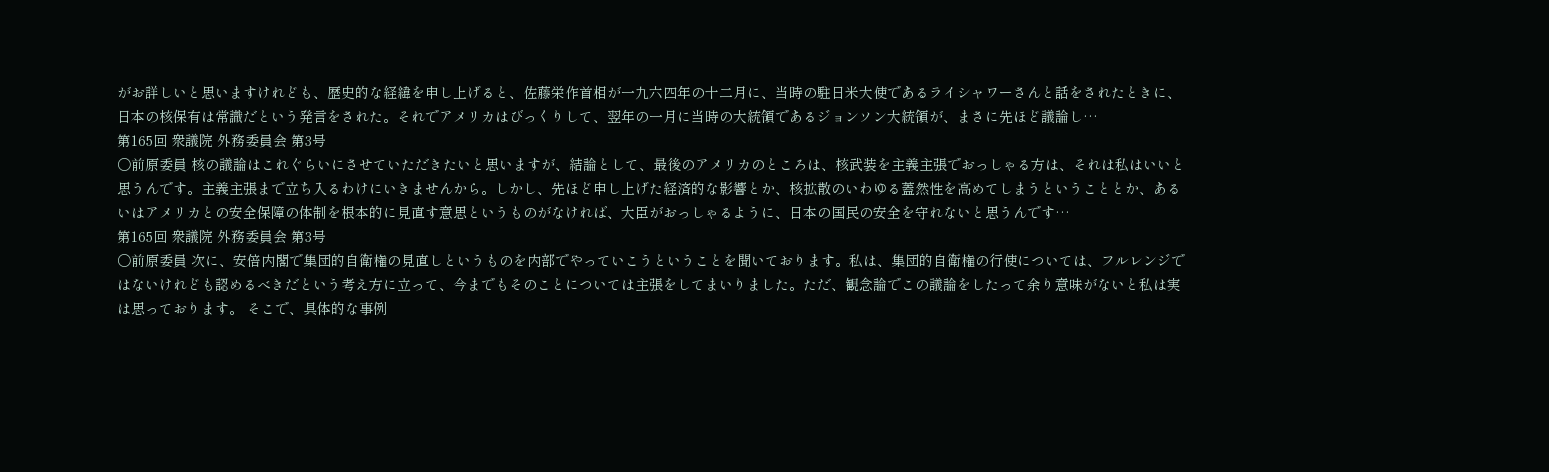がお詳しいと思いますけれども、歴史的な経緯を申し上げると、佐藤栄作首相が一九六四年の十二月に、当時の駐日米大使であるライシャワーさんと話をされたときに、日本の核保有は常識だという発言をされた。それでアメリカはびっくりして、翌年の一月に当時の大統領であるジョンソン大統領が、まさに先ほど議論し…
第165回 衆議院 外務委員会 第3号
○前原委員 核の議論はこれぐらいにさせていただきたいと思いますが、結論として、最後のアメリカのところは、核武装を主義主張でおっしゃる方は、それは私はいいと思うんです。主義主張まで立ち入るわけにいきませんから。しかし、先ほど申し上げた経済的な影響とか、核拡散のいわゆる蓋然性を高めてしまうということとか、あるいはアメリカとの安全保障の体制を根本的に見直す意思というものがなければ、大臣がおっしゃるように、日本の国民の安全を守れないと思うんです…
第165回 衆議院 外務委員会 第3号
○前原委員 次に、安倍内閣で集団的自衛権の見直しというものを内部でやっていこうということを聞いております。私は、集団的自衛権の行使については、フルレンジではないけれども認めるべきだという考え方に立って、今までもそのことについては主張をしてまいりました。ただ、観念論でこの議論をしたって余り意味がないと私は実は思っております。 そこで、具体的な事例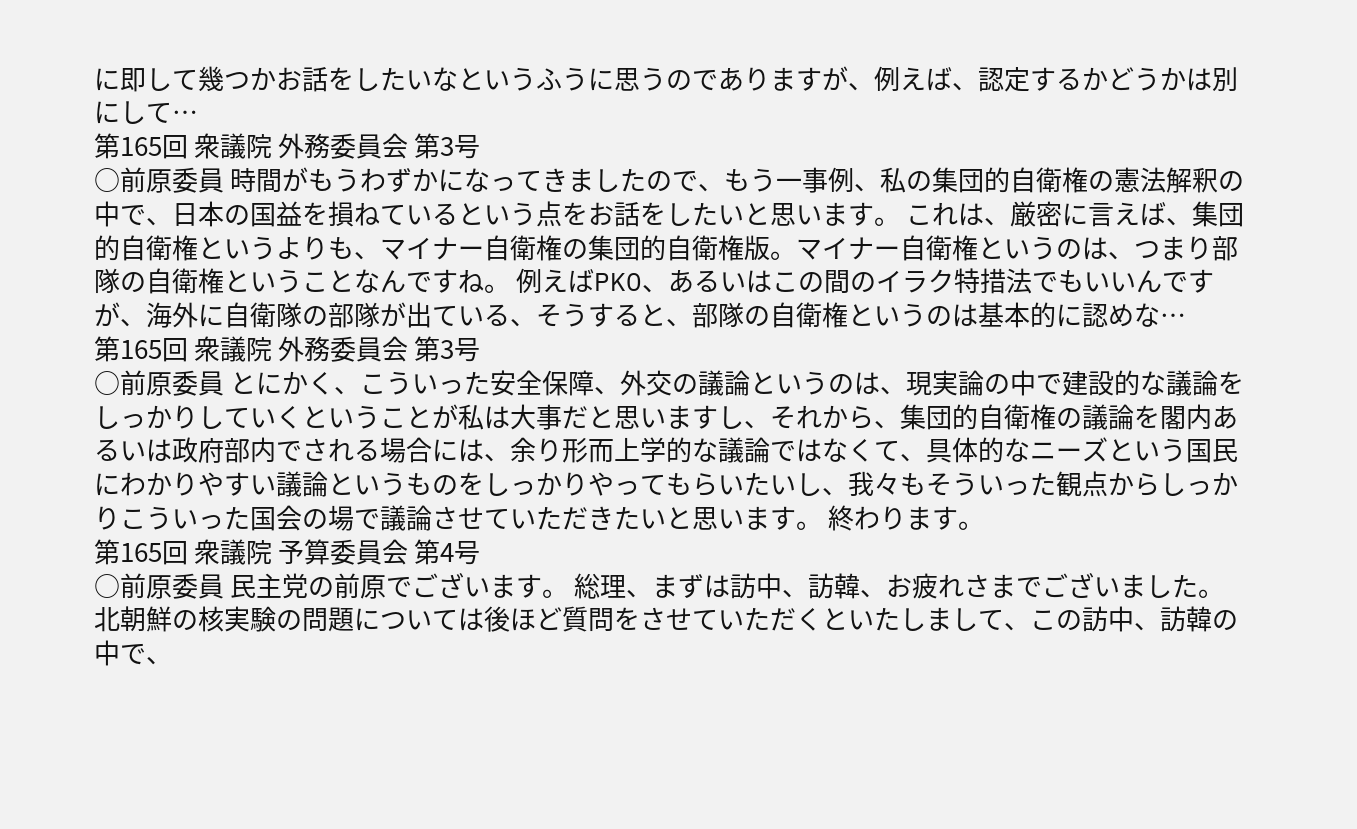に即して幾つかお話をしたいなというふうに思うのでありますが、例えば、認定するかどうかは別にして…
第165回 衆議院 外務委員会 第3号
○前原委員 時間がもうわずかになってきましたので、もう一事例、私の集団的自衛権の憲法解釈の中で、日本の国益を損ねているという点をお話をしたいと思います。 これは、厳密に言えば、集団的自衛権というよりも、マイナー自衛権の集団的自衛権版。マイナー自衛権というのは、つまり部隊の自衛権ということなんですね。 例えばPKO、あるいはこの間のイラク特措法でもいいんですが、海外に自衛隊の部隊が出ている、そうすると、部隊の自衛権というのは基本的に認めな…
第165回 衆議院 外務委員会 第3号
○前原委員 とにかく、こういった安全保障、外交の議論というのは、現実論の中で建設的な議論をしっかりしていくということが私は大事だと思いますし、それから、集団的自衛権の議論を閣内あるいは政府部内でされる場合には、余り形而上学的な議論ではなくて、具体的なニーズという国民にわかりやすい議論というものをしっかりやってもらいたいし、我々もそういった観点からしっかりこういった国会の場で議論させていただきたいと思います。 終わります。
第165回 衆議院 予算委員会 第4号
○前原委員 民主党の前原でございます。 総理、まずは訪中、訪韓、お疲れさまでございました。 北朝鮮の核実験の問題については後ほど質問をさせていただくといたしまして、この訪中、訪韓の中で、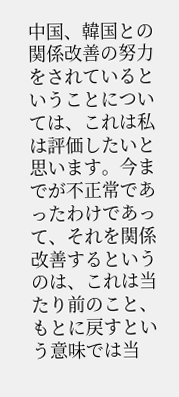中国、韓国との関係改善の努力をされているということについては、これは私は評価したいと思います。今までが不正常であったわけであって、それを関係改善するというのは、これは当たり前のこと、もとに戻すという意味では当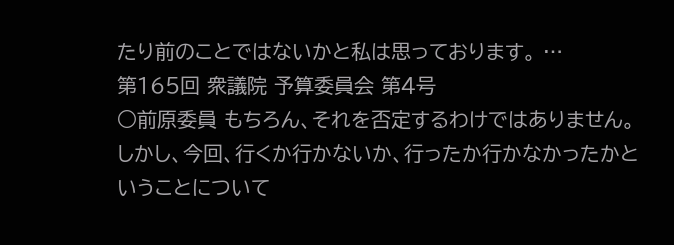たり前のことではないかと私は思っております。 …
第165回 衆議院 予算委員会 第4号
○前原委員 もちろん、それを否定するわけではありません。 しかし、今回、行くか行かないか、行ったか行かなかったかということについて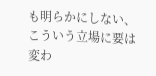も明らかにしない、こういう立場に要は変わ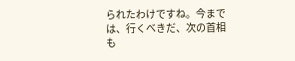られたわけですね。今までは、行くべきだ、次の首相も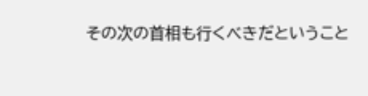その次の首相も行くべきだということ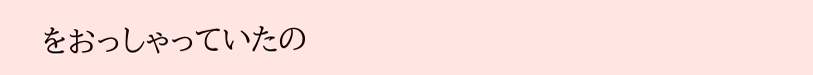をおっしゃっていたの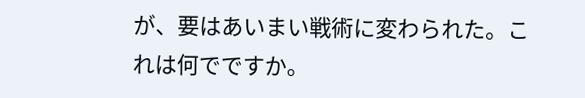が、要はあいまい戦術に変わられた。これは何でですか。